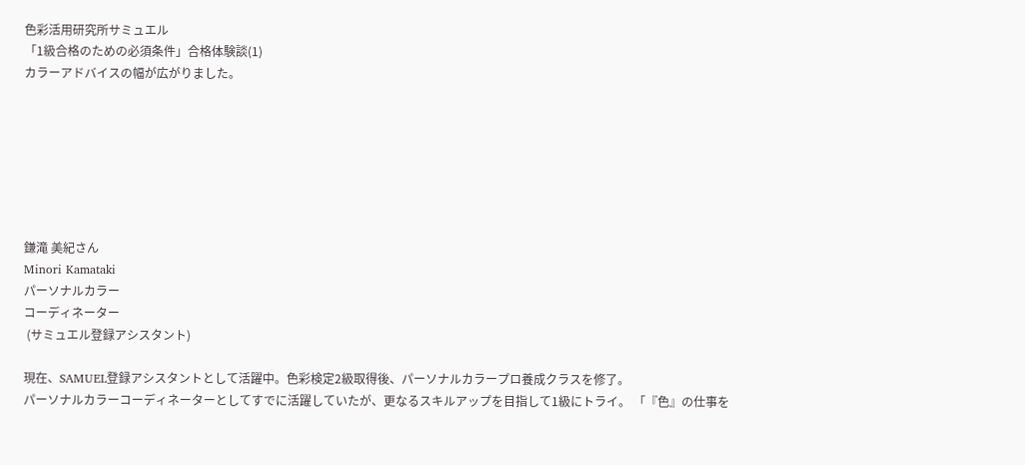色彩活用研究所サミュエル
「1級合格のための必須条件」合格体験談(1)
カラーアドバイスの幅が広がりました。







鎌滝 美紀さん
Minori Kamataki
パーソナルカラー
コーディネーター
 (サミュエル登録アシスタント)

現在、SAMUEL登録アシスタントとして活躍中。色彩検定2級取得後、パーソナルカラープロ養成クラスを修了。
パーソナルカラーコーディネーターとしてすでに活躍していたが、更なるスキルアップを目指して1級にトライ。 「『色』の仕事を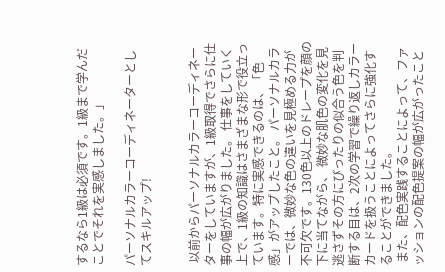するなら1級は必須です。1級まで学んだことでそれを実感しました。」

パーソナルカラーコーディネーターとしてスキルアップ!


 以前からパーソナルカラーコーディネーターをしていますが、1級取得でさらに仕事の幅が広がりました。 仕事をしていく上で、1級の知識はさまざまな形で役立っています。特に実感できるのは、「色感」がアップしたこと。 パーソナルカラーでは、微妙な色の違いを見極める力が不可欠です。130色以上のドレープを顔の下に当てながら、 微妙な肌色の変化を見逃さずその方にぴったりの似合う色を判断する目は、2次の学習で繰り返しカラーカードを扱うことによってさらに強化することができました。
 また、配色実践することによって、ファッションの配色提案の幅が広がったこと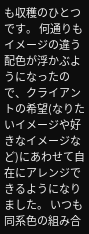も収穫のひとつです。 何通りもイメージの違う配色が浮かぶようになったので、クライアントの希望(なりたいイメージや好きなイメージなど)にあわせて自在にアレンジできるようになりました。 いつも同系色の組み合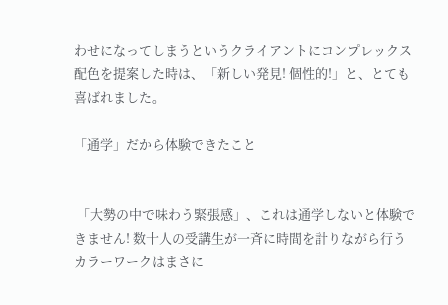わせになってしまうというクライアントにコンプレックス配色を提案した時は、「新しい発見! 個性的!」と、とても喜ばれました。

「通学」だから体験できたこと


 「大勢の中で味わう緊張感」、これは通学しないと体験できません! 数十人の受講生が一斉に時間を計りながら行うカラーワークはまさに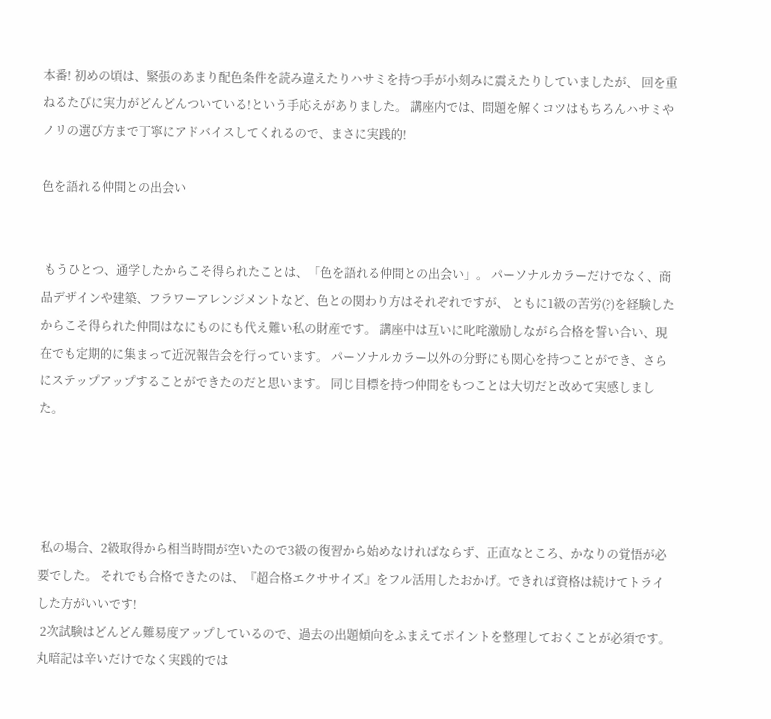本番! 初めの頃は、緊張のあまり配色条件を読み違えたりハサミを持つ手が小刻みに震えたりしていましたが、 回を重ねるたびに実力がどんどんついている!という手応えがありました。 講座内では、問題を解くコツはもちろんハサミやノリの選び方まで丁寧にアドバイスしてくれるので、まさに実践的!

色を語れる仲間との出会い


 もうひとつ、通学したからこそ得られたことは、「色を語れる仲間との出会い」。 パーソナルカラーだけでなく、商品デザインや建築、フラワーアレンジメントなど、色との関わり方はそれぞれですが、 ともに1級の苦労(?)を経験したからこそ得られた仲間はなにものにも代え難い私の財産です。 講座中は互いに叱咤激励しながら合格を誓い合い、現在でも定期的に集まって近況報告会を行っています。 パーソナルカラー以外の分野にも関心を持つことができ、さらにステップアップすることができたのだと思います。 同じ目標を持つ仲間をもつことは大切だと改めて実感しました。




 私の場合、2級取得から相当時間が空いたので3級の復習から始めなければならず、正直なところ、かなりの覚悟が必要でした。 それでも合格できたのは、『超合格エクササイズ』をフル活用したおかげ。できれば資格は続けてトライした方がいいです!
 2次試験はどんどん難易度アップしているので、過去の出題傾向をふまえてポイントを整理しておくことが必須です。 丸暗記は辛いだけでなく実践的では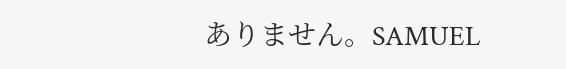ありません。SAMUEL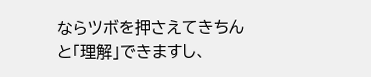ならツボを押さえてきちんと「理解」できますし、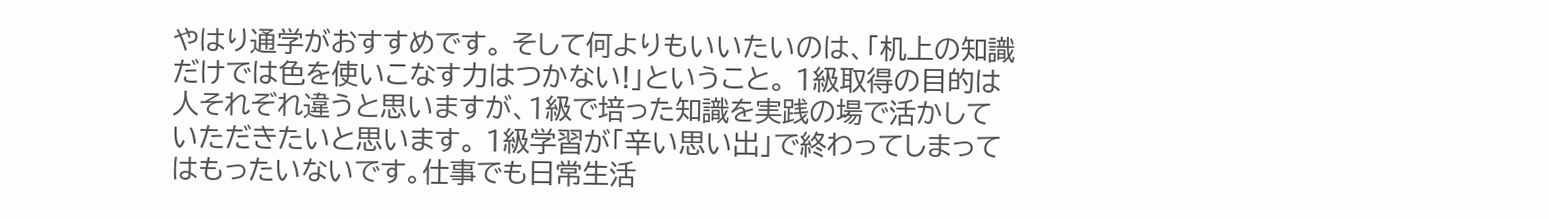やはり通学がおすすめです。 そして何よりもいいたいのは、「机上の知識だけでは色を使いこなす力はつかない!」ということ。 1級取得の目的は人それぞれ違うと思いますが、1級で培った知識を実践の場で活かしていただきたいと思います。 1級学習が「辛い思い出」で終わってしまってはもったいないです。仕事でも日常生活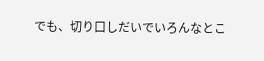でも、切り口しだいでいろんなとこ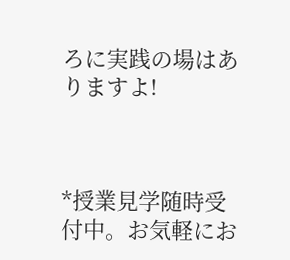ろに実践の場はありますよ!



*授業見学随時受付中。お気軽にお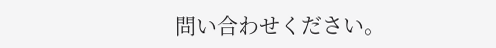問い合わせください。